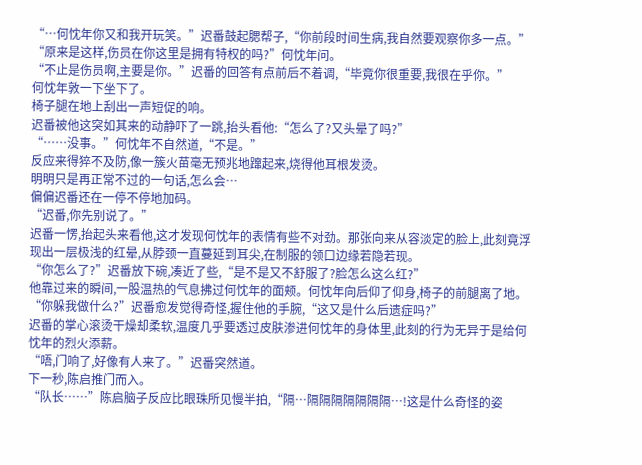“…何忱年你又和我开玩笑。”迟番鼓起腮帮子,“你前段时间生病,我自然要观察你多一点。”
“原来是这样,伤员在你这里是拥有特权的吗?”何忱年问。
“不止是伤员啊,主要是你。”迟番的回答有点前后不着调,“毕竟你很重要,我很在乎你。”
何忱年敦一下坐下了。
椅子腿在地上刮出一声短促的响。
迟番被他这突如其来的动静吓了一跳,抬头看他:“怎么了?又头晕了吗?”
“……没事。”何忱年不自然道,“不是。”
反应来得猝不及防,像一簇火苗毫无预兆地蹿起来,烧得他耳根发烫。
明明只是再正常不过的一句话,怎么会…
偏偏迟番还在一停不停地加码。
“迟番,你先别说了。”
迟番一愣,抬起头来看他,这才发现何忱年的表情有些不对劲。那张向来从容淡定的脸上,此刻竟浮现出一层极浅的红晕,从脖颈一直蔓延到耳尖,在制服的领口边缘若隐若现。
“你怎么了?”迟番放下碗,凑近了些,“是不是又不舒服了?脸怎么这么红?”
他靠过来的瞬间,一股温热的气息拂过何忱年的面颊。何忱年向后仰了仰身,椅子的前腿离了地。
“你躲我做什么?”迟番愈发觉得奇怪,握住他的手腕,“这又是什么后遗症吗?”
迟番的掌心滚烫干燥却柔软,温度几乎要透过皮肤渗进何忱年的身体里,此刻的行为无异于是给何忱年的烈火添薪。
“唔,门响了,好像有人来了。”迟番突然道。
下一秒,陈启推门而入。
“队长……”陈启脑子反应比眼珠所见慢半拍,“隔…隔隔隔隔隔隔隔…!这是什么奇怪的姿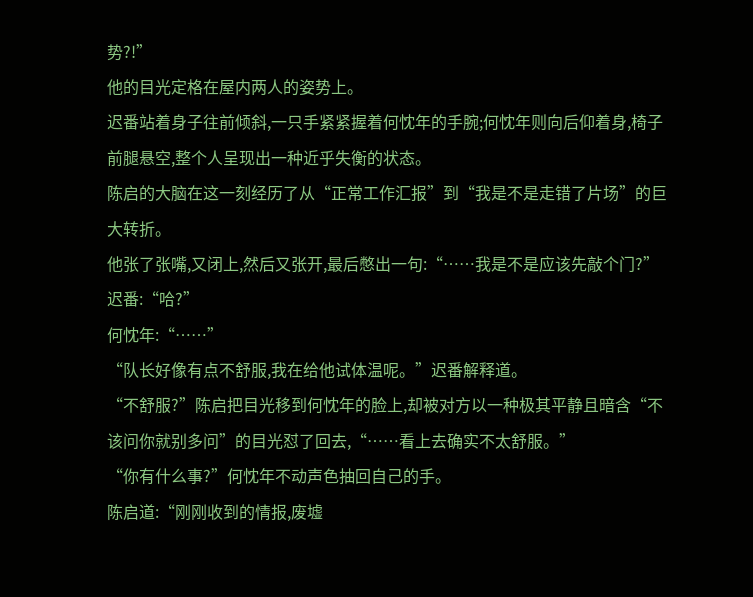势?!”
他的目光定格在屋内两人的姿势上。
迟番站着身子往前倾斜,一只手紧紧握着何忱年的手腕;何忱年则向后仰着身,椅子前腿悬空,整个人呈现出一种近乎失衡的状态。
陈启的大脑在这一刻经历了从“正常工作汇报”到“我是不是走错了片场”的巨大转折。
他张了张嘴,又闭上,然后又张开,最后憋出一句:“……我是不是应该先敲个门?”
迟番:“哈?”
何忱年:“……”
“队长好像有点不舒服,我在给他试体温呢。”迟番解释道。
“不舒服?”陈启把目光移到何忱年的脸上,却被对方以一种极其平静且暗含“不该问你就别多问”的目光怼了回去,“……看上去确实不太舒服。”
“你有什么事?”何忱年不动声色抽回自己的手。
陈启道:“刚刚收到的情报,废墟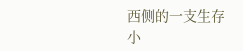西侧的一支生存小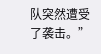队突然遭受了袭击。”